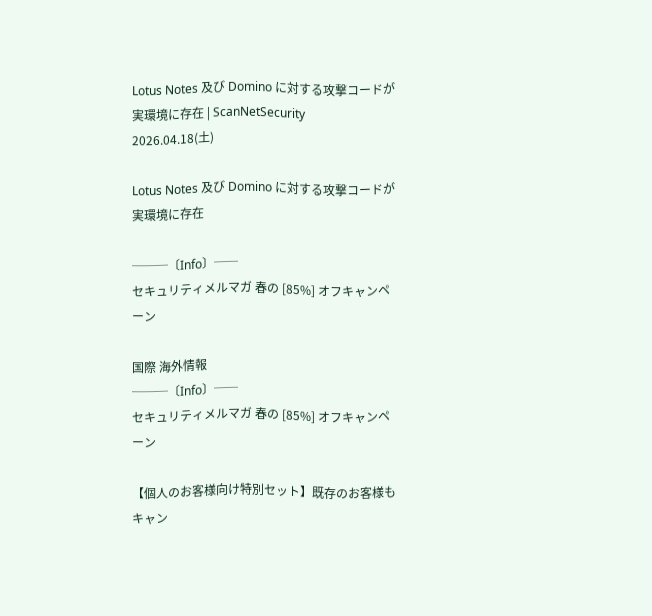Lotus Notes 及び Domino に対する攻撃コードが実環境に存在 | ScanNetSecurity
2026.04.18(土)

Lotus Notes 及び Domino に対する攻撃コードが実環境に存在

───〔Info〕──
セキュリティメルマガ 春の [85%] オフキャンペーン

国際 海外情報
───〔Info〕──
セキュリティメルマガ 春の [85%] オフキャンペーン

【個人のお客様向け特別セット】既存のお客様もキャン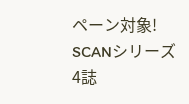ペーン対象!
SCANシリーズ4誌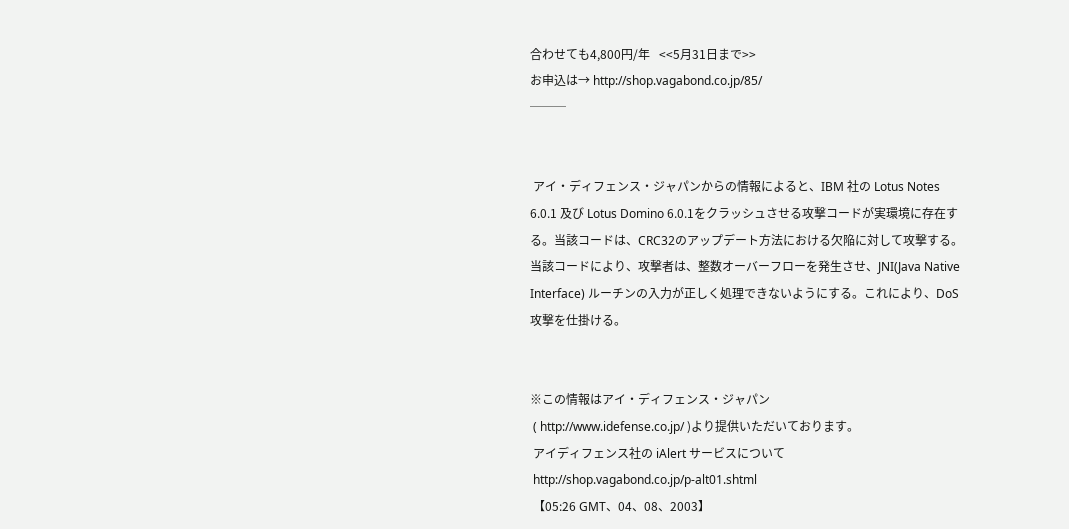合わせても4,800円/年   <<5月31日まで>>
お申込は→ http://shop.vagabond.co.jp/85/
───


 アイ・ディフェンス・ジャパンからの情報によると、IBM 社の Lotus Notes 6.0.1 及び Lotus Domino 6.0.1をクラッシュさせる攻撃コードが実環境に存在する。当該コードは、CRC32のアップデート方法における欠陥に対して攻撃する。 当該コードにより、攻撃者は、整数オーバーフローを発生させ、JNI(Java Native Interface) ルーチンの入力が正しく処理できないようにする。これにより、DoS 攻撃を仕掛ける。


※この情報はアイ・ディフェンス・ジャパン
 ( http://www.idefense.co.jp/ )より提供いただいております。
 アイディフェンス社の iAlert サービスについて
 http://shop.vagabond.co.jp/p-alt01.shtml
 【05:26 GMT、04、08、2003】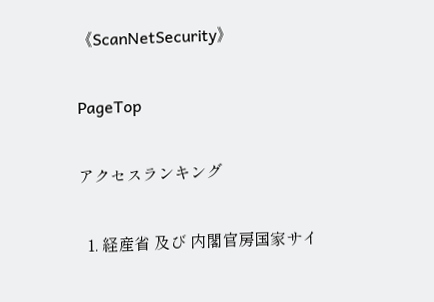《ScanNetSecurity》

PageTop

アクセスランキング

  1. 経産省 及び 内閣官房国家サイ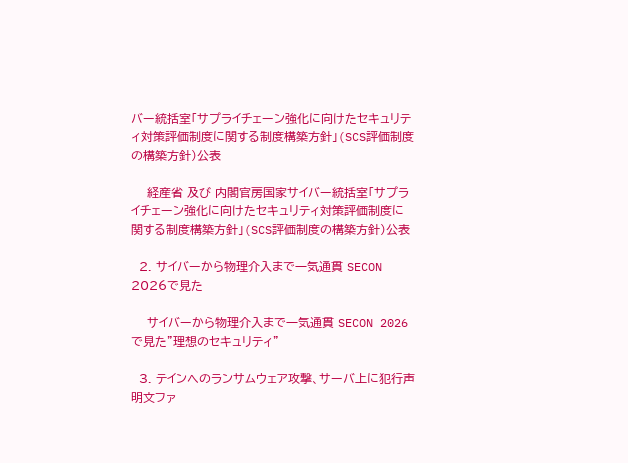バー統括室「サプライチェーン強化に向けたセキュリティ対策評価制度に関する制度構築方針」(SCS評価制度の構築方針)公表

    経産省 及び 内閣官房国家サイバー統括室「サプライチェーン強化に向けたセキュリティ対策評価制度に関する制度構築方針」(SCS評価制度の構築方針)公表

  2. サイバーから物理介入まで一気通貫 SECON 2026で見た

    サイバーから物理介入まで一気通貫 SECON 2026で見た"理想のセキュリティ"

  3. テインへのランサムウェア攻撃、サーバ上に犯行声明文ファ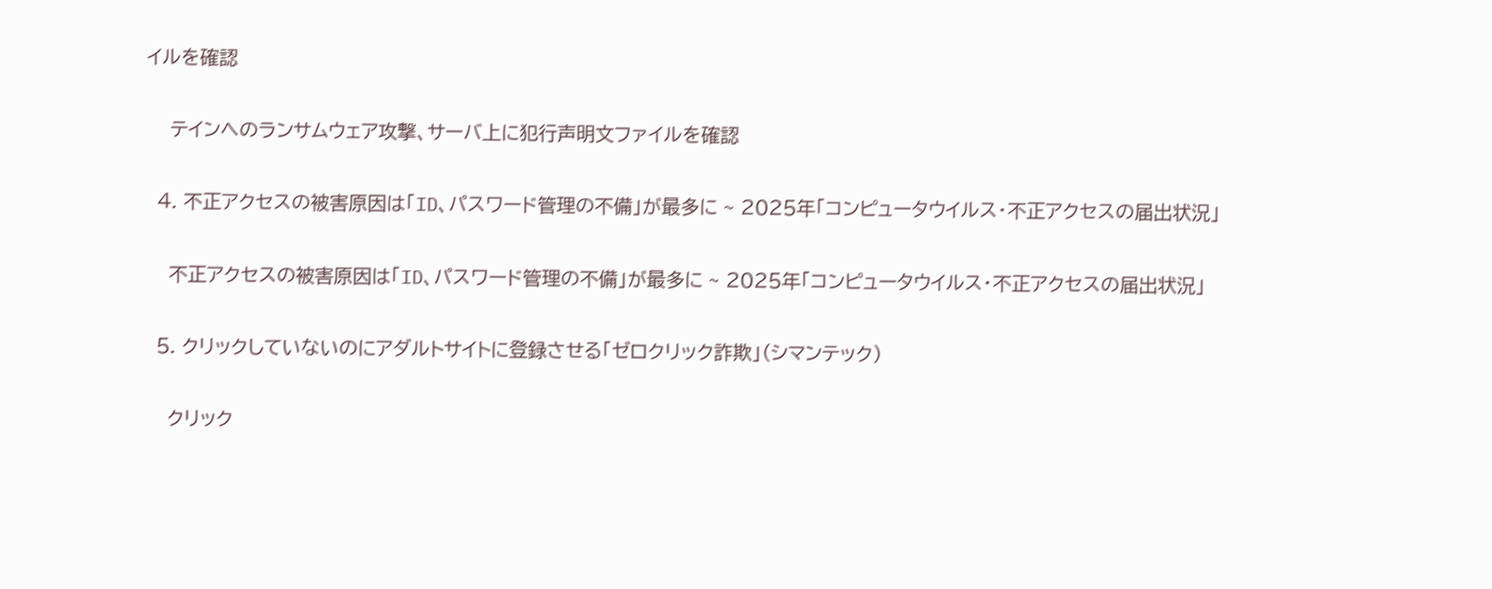イルを確認

    テインへのランサムウェア攻撃、サーバ上に犯行声明文ファイルを確認

  4. 不正アクセスの被害原因は「ID、パスワード管理の不備」が最多に ~ 2025年「コンピュータウイルス・不正アクセスの届出状況」

    不正アクセスの被害原因は「ID、パスワード管理の不備」が最多に ~ 2025年「コンピュータウイルス・不正アクセスの届出状況」

  5. クリックしていないのにアダルトサイトに登録させる「ゼロクリック詐欺」(シマンテック)

    クリック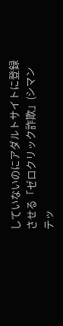していないのにアダルトサイトに登録させる「ゼロクリック詐欺」(シマンテッ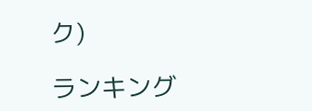ク)

ランキング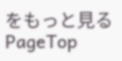をもっと見る
PageTop